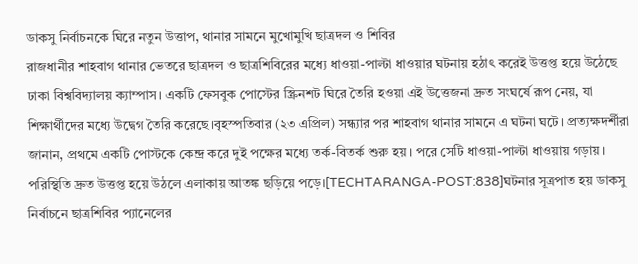ডাকসু নির্বাচনকে ঘিরে নতুন উত্তাপ, থানার সামনে মুখোমুখি ছাত্রদল ও শিবির
রাজধানীর শাহবাগ থানার ভেতরে ছাত্রদল ও ছাত্রশিবিরের মধ্যে ধাওয়া-পাল্টা ধাওয়ার ঘটনায় হঠাৎ করেই উত্তপ্ত হয়ে উঠেছে ঢাকা বিশ্ববিদ্যালয় ক্যাম্পাস। একটি ফেসবুক পোস্টের স্ক্রিনশট ঘিরে তৈরি হওয়া এই উত্তেজনা দ্রুত সংঘর্ষে রূপ নেয়, যা শিক্ষার্থীদের মধ্যে উদ্বেগ তৈরি করেছে।বৃহস্পতিবার (২৩ এপ্রিল) সন্ধ্যার পর শাহবাগ থানার সামনে এ ঘটনা ঘটে। প্রত্যক্ষদর্শীরা জানান, প্রথমে একটি পোস্টকে কেন্দ্র করে দুই পক্ষের মধ্যে তর্ক-বিতর্ক শুরু হয়। পরে সেটি ধাওয়া-পাল্টা ধাওয়ায় গড়ায়। পরিস্থিতি দ্রুত উত্তপ্ত হয়ে উঠলে এলাকায় আতঙ্ক ছড়িয়ে পড়ে।[TECHTARANGA-POST:838]ঘটনার সূত্রপাত হয় ডাকসু নির্বাচনে ছাত্রশিবির প্যানেলের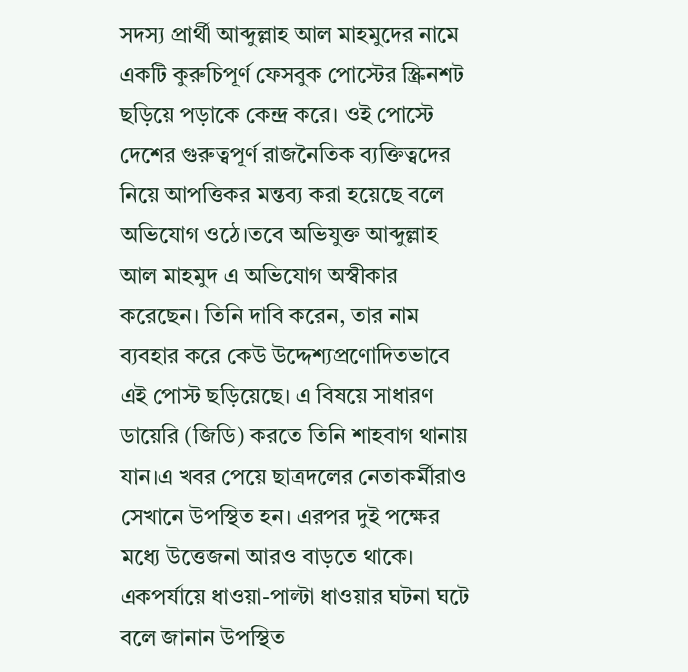সদস্য প্রার্থী আব্দুল্লাহ আল মাহমুদের নামে একটি কুরুচিপূর্ণ ফেসবুক পোস্টের স্ক্রিনশট ছড়িয়ে পড়াকে কেন্দ্র করে। ওই পোস্টে দেশের গুরুত্বপূর্ণ রাজনৈতিক ব্যক্তিত্বদের নিয়ে আপত্তিকর মন্তব্য করা হয়েছে বলে অভিযোগ ওঠে।তবে অভিযুক্ত আব্দুল্লাহ আল মাহমুদ এ অভিযোগ অস্বীকার করেছেন। তিনি দাবি করেন, তার নাম ব্যবহার করে কেউ উদ্দেশ্যপ্রণোদিতভাবে এই পোস্ট ছড়িয়েছে। এ বিষয়ে সাধারণ ডায়েরি (জিডি) করতে তিনি শাহবাগ থানায় যান।এ খবর পেয়ে ছাত্রদলের নেতাকর্মীরাও সেখানে উপস্থিত হন। এরপর দুই পক্ষের মধ্যে উত্তেজনা আরও বাড়তে থাকে। একপর্যায়ে ধাওয়া-পাল্টা ধাওয়ার ঘটনা ঘটে বলে জানান উপস্থিত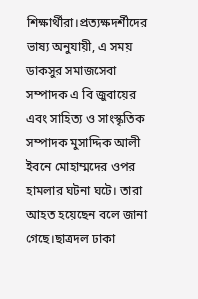শিক্ষার্থীরা।প্রত্যক্ষদর্শীদের ভাষ্য অনুযায়ী, এ সময় ডাকসুর সমাজসেবা সম্পাদক এ বি জুবায়ের এবং সাহিত্য ও সাংস্কৃতিক সম্পাদক মুসাদ্দিক আলী ইবনে মোহাম্মদের ওপর হামলার ঘটনা ঘটে। তারা আহত হয়েছেন বলে জানা গেছে।ছাত্রদল ঢাকা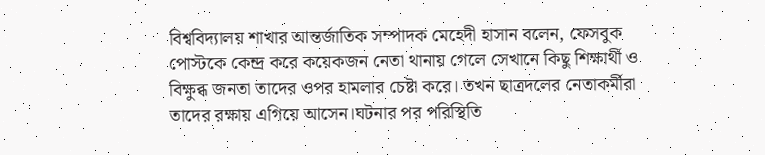বিশ্ববিদ্যালয় শাখার আন্তর্জাতিক সম্পাদক মেহেদী হাসান বলেন, ফেসবুক পোস্টকে কেন্দ্র করে কয়েকজন নেতা থানায় গেলে সেখানে কিছু শিক্ষার্থী ও বিক্ষুব্ধ জনতা তাদের ওপর হামলার চেষ্টা করে। তখন ছাত্রদলের নেতাকর্মীরা তাদের রক্ষায় এগিয়ে আসেন।ঘটনার পর পরিস্থিতি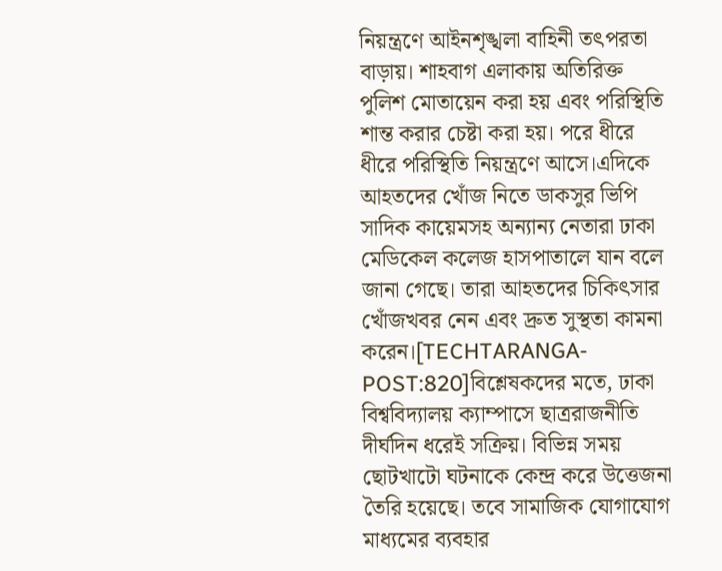নিয়ন্ত্রণে আইনশৃঙ্খলা বাহিনী তৎপরতা বাড়ায়। শাহবাগ এলাকায় অতিরিক্ত পুলিশ মোতায়েন করা হয় এবং পরিস্থিতি শান্ত করার চেষ্টা করা হয়। পরে ধীরে ধীরে পরিস্থিতি নিয়ন্ত্রণে আসে।এদিকে আহতদের খোঁজ নিতে ডাকসুর ভিপি সাদিক কায়েমসহ অন্যান্য নেতারা ঢাকা মেডিকেল কলেজ হাসপাতালে যান বলে জানা গেছে। তারা আহতদের চিকিৎসার খোঁজখবর নেন এবং দ্রুত সুস্থতা কামনা করেন।[TECHTARANGA-POST:820]বিশ্লেষকদের মতে, ঢাকা বিশ্ববিদ্যালয় ক্যাম্পাসে ছাত্ররাজনীতি দীর্ঘদিন ধরেই সক্রিয়। বিভিন্ন সময় ছোটখাটো ঘটনাকে কেন্দ্র করে উত্তেজনা তৈরি হয়েছে। তবে সামাজিক যোগাযোগ মাধ্যমের ব্যবহার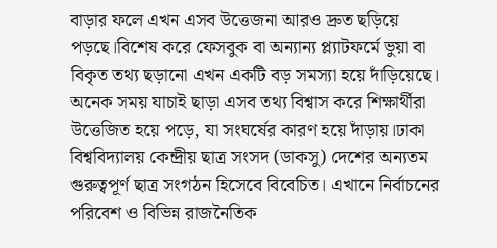বাড়ার ফলে এখন এসব উত্তেজনা আরও দ্রুত ছড়িয়ে পড়ছে।বিশেষ করে ফেসবুক বা অন্যান্য প্ল্যাটফর্মে ভুয়া বা বিকৃত তথ্য ছড়ানো এখন একটি বড় সমস্যা হয়ে দাঁড়িয়েছে। অনেক সময় যাচাই ছাড়া এসব তথ্য বিশ্বাস করে শিক্ষার্থীরা উত্তেজিত হয়ে পড়ে, যা সংঘর্ষের কারণ হয়ে দাঁড়ায়।ঢাকা বিশ্ববিদ্যালয় কেন্দ্রীয় ছাত্র সংসদ (ডাকসু) দেশের অন্যতম গুরুত্বপূর্ণ ছাত্র সংগঠন হিসেবে বিবেচিত। এখানে নির্বাচনের পরিবেশ ও বিভিন্ন রাজনৈতিক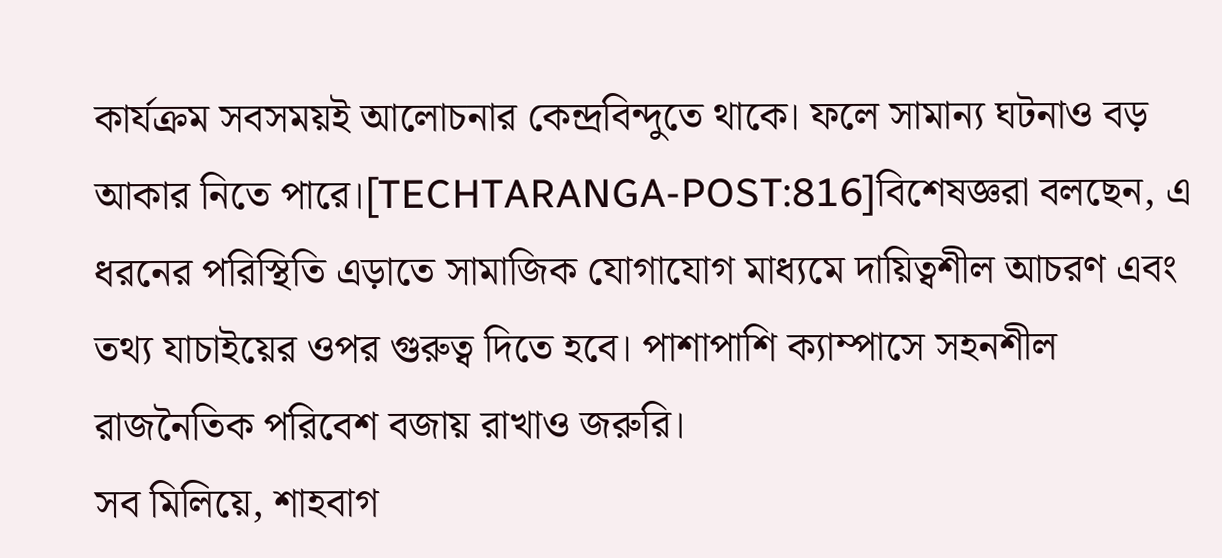কার্যক্রম সবসময়ই আলোচনার কেন্দ্রবিন্দুতে থাকে। ফলে সামান্য ঘটনাও বড় আকার নিতে পারে।[TECHTARANGA-POST:816]বিশেষজ্ঞরা বলছেন, এ ধরনের পরিস্থিতি এড়াতে সামাজিক যোগাযোগ মাধ্যমে দায়িত্বশীল আচরণ এবং তথ্য যাচাইয়ের ওপর গুরুত্ব দিতে হবে। পাশাপাশি ক্যাম্পাসে সহনশীল রাজনৈতিক পরিবেশ বজায় রাখাও জরুরি।
সব মিলিয়ে, শাহবাগ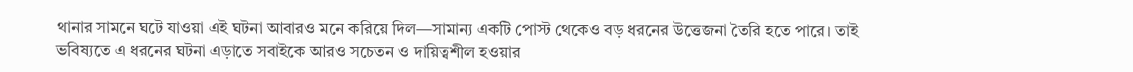থানার সামনে ঘটে যাওয়া এই ঘটনা আবারও মনে করিয়ে দিল—সামান্য একটি পোস্ট থেকেও বড় ধরনের উত্তেজনা তৈরি হতে পারে। তাই ভবিষ্যতে এ ধরনের ঘটনা এড়াতে সবাইকে আরও সচেতন ও দায়িত্বশীল হওয়ার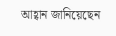আহ্বান জানিয়েছেন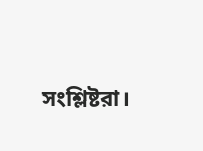সংশ্লিষ্টরা।